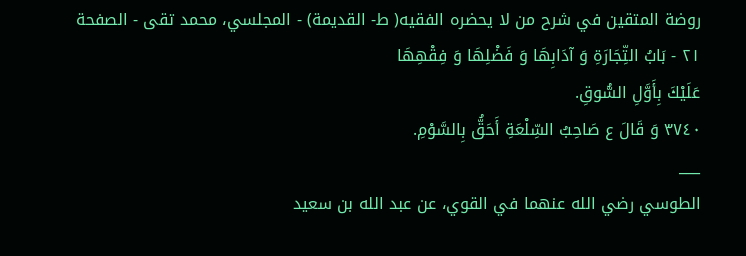روضة المتقين في شرح من لا يحضره الفقيه( ط- القديمة) - المجلسي، محمد تقى - الصفحة ٢١ - بَابُ التِّجَارَةِ وَ آدَابِهَا وَ فَضْلِهَا وَ فِقْهِهَا
عَلَيْكَ بِأَوَّلِ السُّوقِ.
٣٧٤٠ وَ قَالَ ع صَاحِبُ السِّلْعَةِ أَحَقُّ بِالسَّوْمِ.
___
الطوسي رضي الله عنهما في القوي، عن عبد الله بن سعيد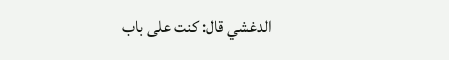الدغشي قال: كنت على باب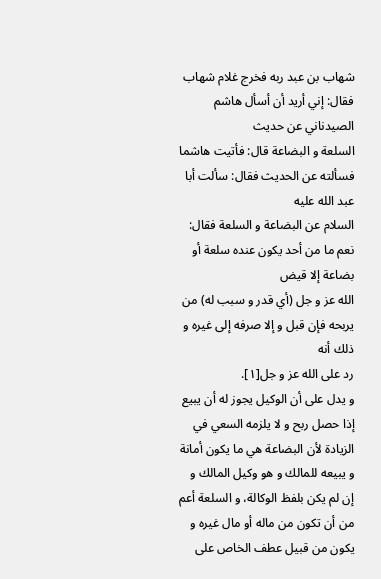شهاب بن عبد ربه فخرج غلام شهاب فقال: إني أريد أن أسأل هاشم الصيدناني عن حديث
السلعة و البضاعة قال: فأتيت هاشما فسألته عن الحديث فقال: سألت أبا عبد الله عليه
السلام عن البضاعة و السلعة فقال: نعم ما من أحد يكون عنده سلعة أو بضاعة إلا قيض
الله عز و جل (أي قدر و سبب له) من يربحه فإن قبل و إلا صرفه إلى غيره و ذلك أنه
رد على الله عز و جل[١].
و يدل على أن الوكيل يجوز له أن يبيع إذا حصل ربح و لا يلزمه السعي في الزيادة لأن البضاعة هي ما يكون أمانة و يبيعه للمالك و هو وكيل المالك و إن لم يكن بلفظ الوكالة، و السلعة أعم من أن تكون من ماله أو مال غيره و يكون من قبيل عطف الخاص على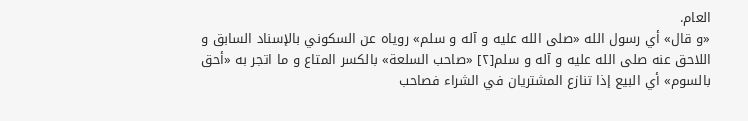العام.
«و قال» أي رسول الله «صلى الله عليه و آله و سلم» روياه عن السكوني بالإسناد السابق و اللاحق عنه صلى الله عليه و آله و سلم[٢] «صاحب السلعة» بالكسر المتاع و ما اتجر به «أحق بالسوم» أي البيع إذا تنازع المشتريان في الشراء فصاحب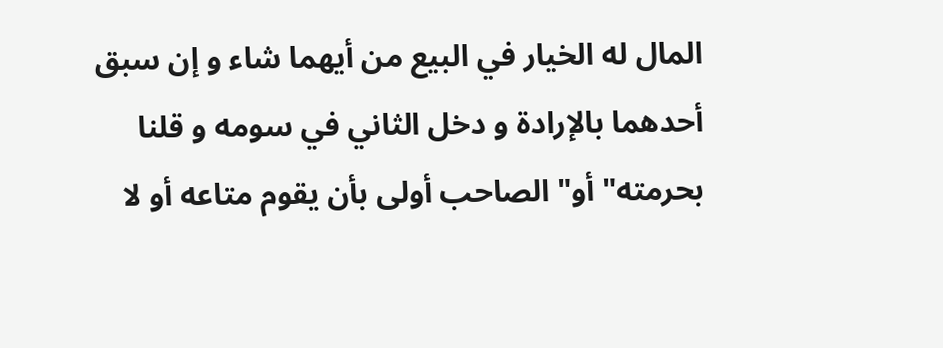المال له الخيار في البيع من أيهما شاء و إن سبق أحدهما بالإرادة و دخل الثاني في سومه و قلنا بحرمته" أو" الصاحب أولى بأن يقوم متاعه أو لا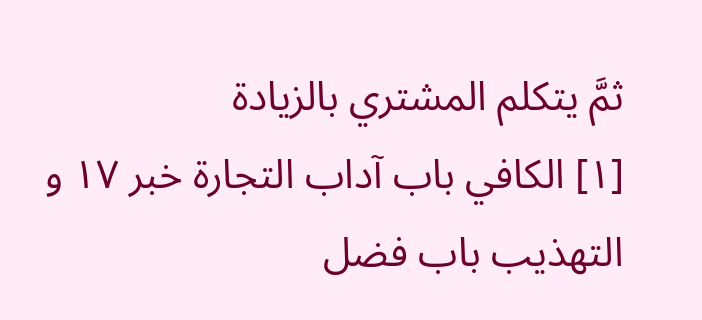ثمَّ يتكلم المشتري بالزيادة
[١] الكافي باب آداب التجارة خبر ١٧ و التهذيب باب فضل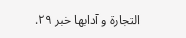التجارة و آدابها خبر ٢٩.